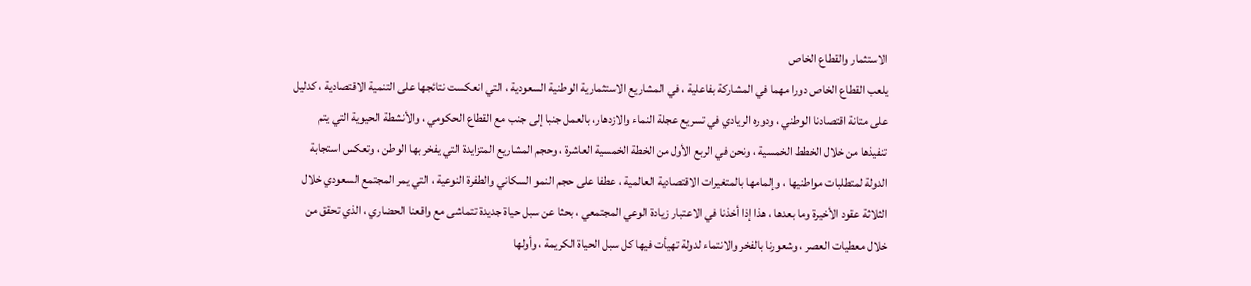الاستثمار والقطاع الخاص
يلعب القطاع الخاص دورا مهما في المشاركة بفاعلية ، في المشاريع الاستثمارية الوطنية السعودية ، التي انعكست نتائجها على التنمية الاقتصادية ، كدليل على متانة اقتصادنا الوطني ، ودوره الريادي في تسريع عجلة النماء والازدهار، بالعمل جنبا إلى جنب مع القطاع الحكومي ، والأنشطة الحيوية التي يتم تنفيذها من خلال الخطط الخمسية ، ونحن في الربع الأول من الخطة الخمسية العاشرة ، وحجم المشاريع المتزايدة التي يفخر بها الوطن ، وتعكس استجابة الدولة لمتطلبات مواطنيها ، وإلمامها بالمتغيرات الاقتصادية العالمية ، عطفا على حجم النمو السكاني والطفرة النوعية ، التي يمر المجتمع السعودي خلال الثلاثة عقود الأخيرة وما بعدها ، هذا إذا أخذنا في الاعتبار زيادة الوعي المجتمعي ، بحثا عن سبل حياة جديدة تتماشى مع واقعنا الحضاري ، الذي تحقق من خلال معطيات العصر ، وشعورنا بالفخر والانتماء لدولة تهيأت فيها كل سبل الحياة الكريمة ، وأولها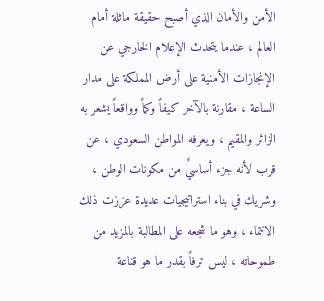الأمن والأمان الذي أصبح حقيقة ماثلة أمام العالم ، عندما يتحدث الإعلام الخارجي عن الإنجازات الأمنية على أرض المملكة على مدار الساعة ، مقارنة بالآخر كيفاً وكماً وواقعاً يشعر به الزائر والمقيم ، ويعرفه المواطن السعودي ، عن قرب لأنه جزء أساسيٌ من مكونات الوطن ، وشريك في بناء استراتيجيات عديدة عززت ذلك الانتماء ، وهو ما شجعه على المطالبة بالمزيد من طموحاته ، ليس ترفاً بقدر ما هو قناعة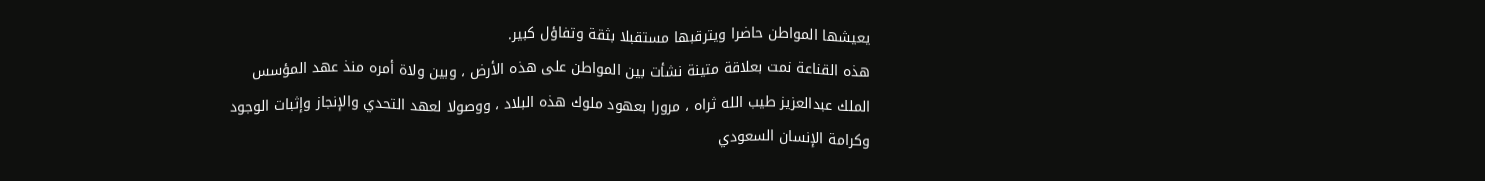يعيشها المواطن حاضرا ويترقبها مستقبلا بثقة وتفاؤل كبير.
هذه القناعة نمت بعلاقة متينة نشأت بين المواطن على هذه الأرض ، وبين ولاة أمره منذ عهد المؤسس الملك عبدالعزيز طيب الله ثراه ، مرورا بعهود ملوك هذه البلاد ، ووصولا لعهد التحدي والإنجاز وإثبات الوجود وكرامة الإنسان السعودي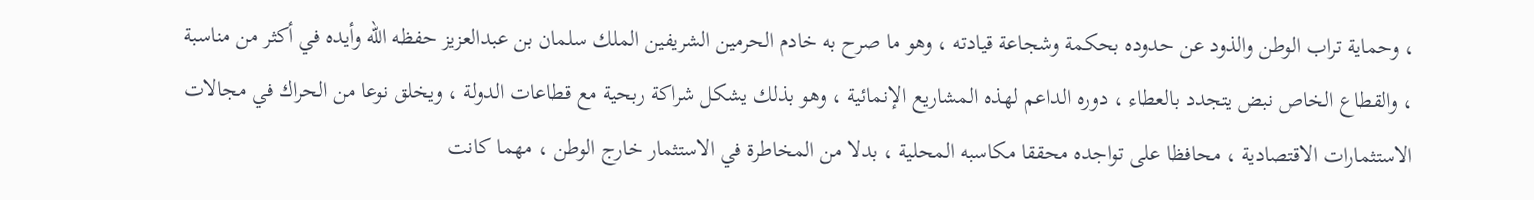، وحماية تراب الوطن والذود عن حدوده بحكمة وشجاعة قيادته ، وهو ما صرح به خادم الحرمين الشريفين الملك سلمان بن عبدالعزيز حفظه الله وأيده في أكثر من مناسبة ، والقطاع الخاص نبض يتجدد بالعطاء ، دوره الداعم لهذه المشاريع الإنمائية ، وهو بذلك يشكل شراكة ربحية مع قطاعات الدولة ، ويخلق نوعا من الحراك في مجالات الاستثمارات الاقتصادية ، محافظا على تواجده محققا مكاسبه المحلية ، بدلا من المخاطرة في الاستثمار خارج الوطن ، مهما كانت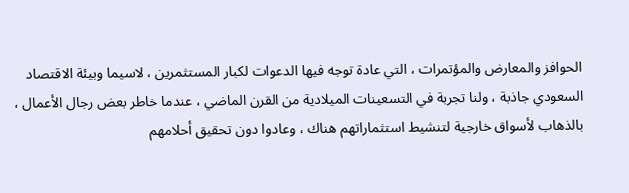الحوافز والمعارض والمؤتمرات ، التي عادة توجه فيها الدعوات لكبار المستثمرين ، لاسيما وبيئة الاقتصاد السعودي جاذبة ، ولنا تجربة في التسعينات الميلادية من القرن الماضي ، عندما خاطر بعض رجال الأعمال ، بالذهاب لأسواق خارجية لتنشيط استثماراتهم هناك ، وعادوا دون تحقيق أحلامهم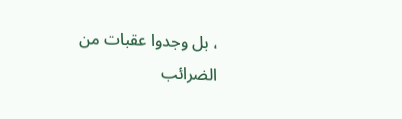، بل وجدوا عقبات من الضرائب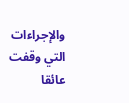والإجراءات التي وقفت عائقا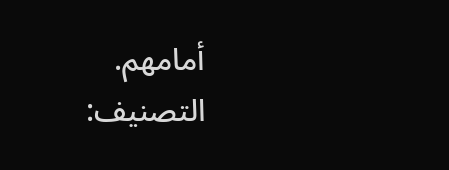أمامهم.
التصنيف: